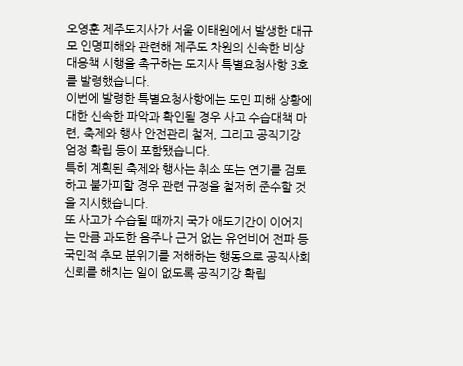오영훈 제주도지사가 서울 이태원에서 발생한 대규모 인명피해와 관련해 제주도 차원의 신속한 비상 대응책 시행을 촉구하는 도지사 특별요청사항 3호를 발령했습니다.
이번에 발령한 특별요청사항에는 도민 피해 상황에 대한 신속한 파악과 확인될 경우 사고 수습대책 마련, 축제와 행사 안전관리 철저, 그리고 공직기강 엄정 확립 등이 포함됐습니다.
특히 계획된 축제와 행사는 취소 또는 연기를 검토하고 불가피할 경우 관련 규정을 철저히 준수할 것을 지시했습니다.
또 사고가 수습될 때까지 국가 애도기간이 이어지는 만큼 과도한 음주나 근거 없는 유언비어 전파 등 국민적 추모 분위기를 저해하는 행동으로 공직사회 신뢰를 해치는 일이 없도록 공직기강 확립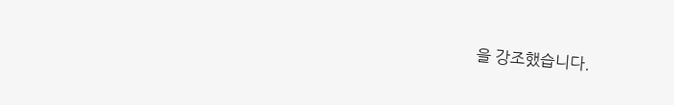을 강조했습니다.